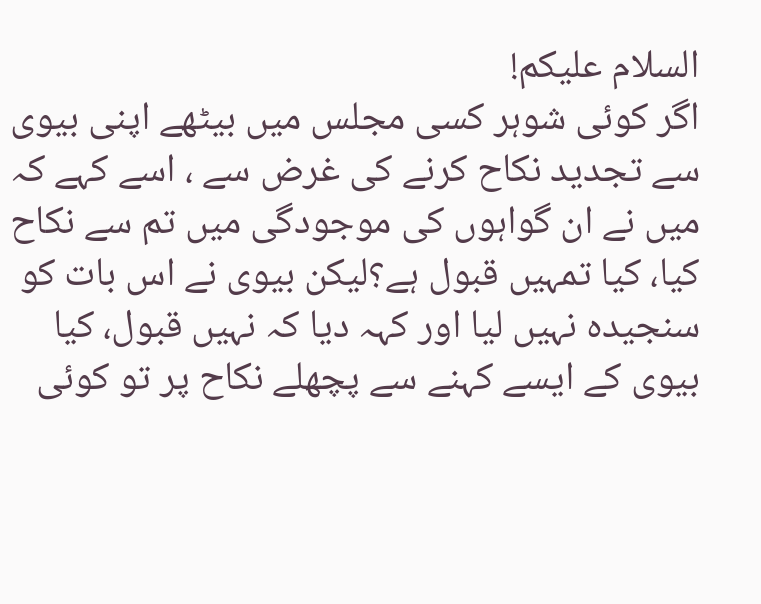السلام علیکم!
اگر کوئی شوہر کسی مجلس میں بیٹھے اپنی بیوی سے تجدید نکاح کرنے کی غرض سے ، اسے کہے کہ میں نے ان گواہوں کی موجودگی میں تم سے نکاح کیا، کیا تمہیں قبول ہے؟لیکن بیوی نے اس بات کو سنجیدہ نہیں لیا اور کہہ دیا کہ نہیں قبول، کیا بیوی کے ایسے کہنے سے پچھلے نکاح پر تو کوئی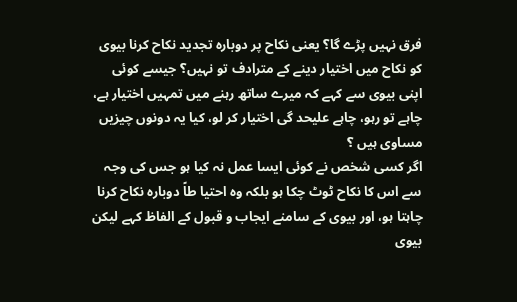فرق نہیں پڑے گا؟ یعنی نکاح پر دوبارہ تجدید نکاح کرنا بیوی کو نکاح میں اختیار دینے کے مترادف تو نہیں؟ جیسے کوئی اپنی بیوی سے کہے کہ میرے ساتھ رہنے میں تمہیں اختیار ہے، چاہے تو رہو، چاہے علیحد گی اختیار کر لو، کیا یہ دونوں چیزیں مساوی ہیں ؟
اگر کسی شخص نے کوئی ایسا عمل نہ کیا ہو جس کی وجہ سے اس کا نکاح ٹوٹ چکا ہو بلکہ وہ احتیا طاً دوبارہ نکاح کرنا چاہتا ہو، اور بیوی کے سامنے ایجاب و قبول کے الفاظ کہے لیکن بیوی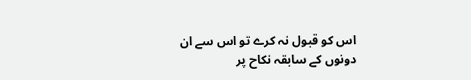اس کو قبول نہ کرے تو اس سے ان دونوں کے سابقہ نکاح پر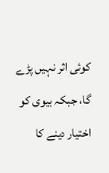کوئی اثر نہیں پڑے گا، جبکہ بیوی کو اختیار دینے کا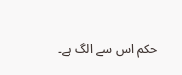حکم اس سے الگ ہے۔